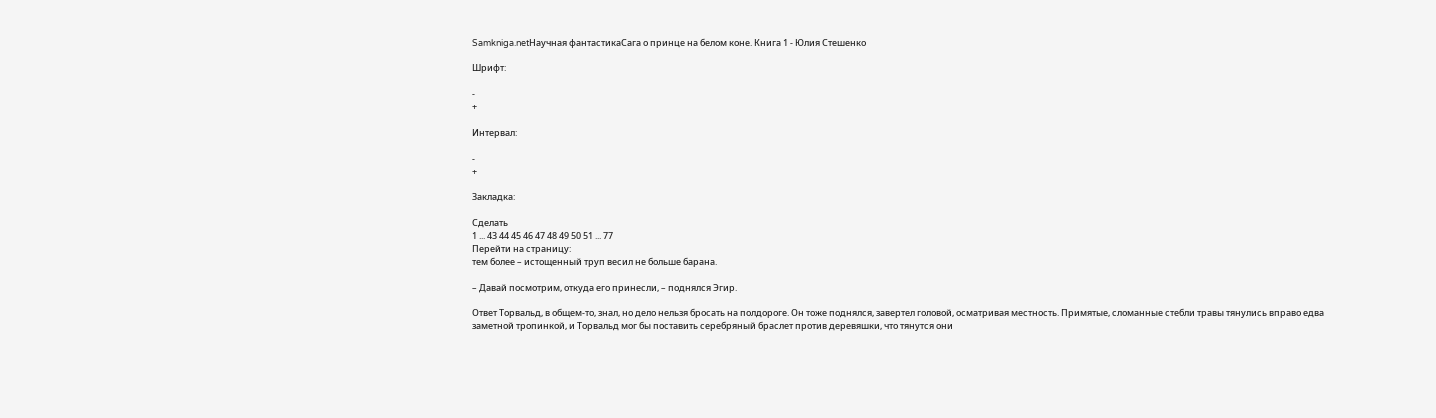Samkniga.netНаучная фантастикаСага о принце на белом коне. Книга 1 - Юлия Стешенко

Шрифт:

-
+

Интервал:

-
+

Закладка:

Сделать
1 ... 43 44 45 46 47 48 49 50 51 ... 77
Перейти на страницу:
тем более – истощенный труп весил не больше барана.

– Давай посмотрим, откуда его принесли, – поднялся Эгир.

Ответ Торвальд, в общем-то, знал, но дело нельзя бросать на полдороге. Он тоже поднялся, завертел головой, осматривая местность. Примятые, сломанные стебли травы тянулись вправо едва заметной тропинкой, и Торвальд мог бы поставить серебряный браслет против деревяшки, что тянутся они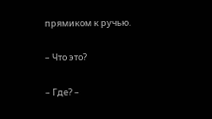прямиком к ручью.

– Что это?

– Где? –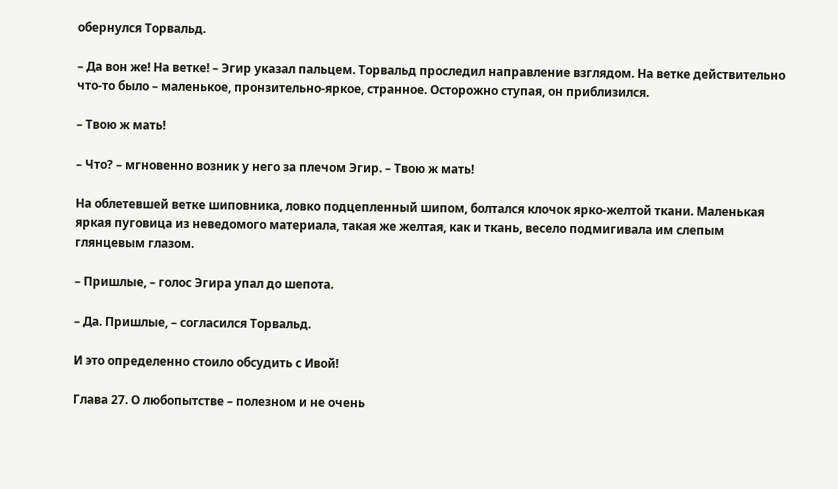обернулся Торвальд.

– Да вон же! На ветке! – Эгир указал пальцем. Торвальд проследил направление взглядом. На ветке действительно что-то было – маленькое, пронзительно-яркое, странное. Осторожно ступая, он приблизился.

– Твою ж мать!

– Что? – мгновенно возник у него за плечом Эгир. – Твою ж мать!

На облетевшей ветке шиповника, ловко подцепленный шипом, болтался клочок ярко-желтой ткани. Маленькая яркая пуговица из неведомого материала, такая же желтая, как и ткань, весело подмигивала им слепым глянцевым глазом.

– Пришлые, – голос Эгира упал до шепота.

– Да. Пришлые, – согласился Торвальд.

И это определенно стоило обсудить с Ивой!

Глава 27. О любопытстве – полезном и не очень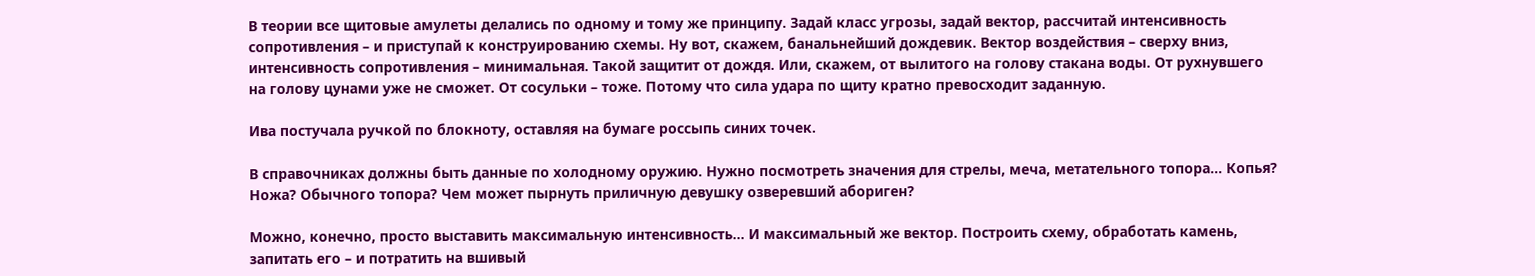В теории все щитовые амулеты делались по одному и тому же принципу. Задай класс угрозы, задай вектор, рассчитай интенсивность сопротивления – и приступай к конструированию схемы. Ну вот, скажем, банальнейший дождевик. Вектор воздействия – сверху вниз, интенсивность сопротивления – минимальная. Такой защитит от дождя. Или, скажем, от вылитого на голову стакана воды. От рухнувшего на голову цунами уже не сможет. От сосульки – тоже. Потому что сила удара по щиту кратно превосходит заданную.

Ива постучала ручкой по блокноту, оставляя на бумаге россыпь синих точек.

В справочниках должны быть данные по холодному оружию. Нужно посмотреть значения для стрелы, меча, метательного топора… Копья? Ножа? Обычного топора? Чем может пырнуть приличную девушку озверевший абориген?

Можно, конечно, просто выставить максимальную интенсивность… И максимальный же вектор. Построить схему, обработать камень, запитать его – и потратить на вшивый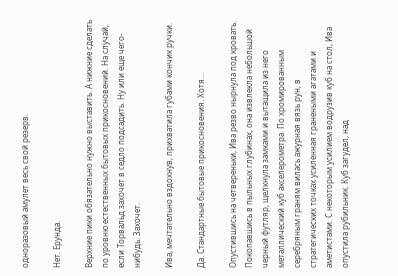одноразовый амулет весь свой резерв.

Нет. Ерунда.

Верхние пики обязательно нужно выставить. А нижние сделать по уровню естественных бытовых прикосновений. На случай, если Торвальд захочет в седло подсадить. Ну или еще чего-нибудь. Захочет.

Ива, мечтательно вздохнув, прихватила губами кончик ручки.

Да. Стандартные бытовые прикосновения. Хотя…

Опустившись на четвереньки, Ива резво нырнула под кровать. Покопавшись в пыльных глубинах, она извлекла небольшой черный футляр, щелкнула замками и вытащила из него металлический куб акселерометра. По хромированным серебряным граням вилась ажурная вязь рун, в стратегических точках усиленная гранеными агатами и аметистами. С некоторым усилием водрузив куб на стол, Ива опустила рубильник. Куб загудел, над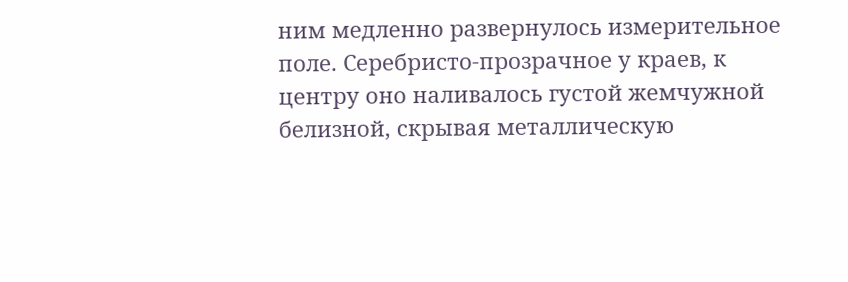ним медленно развернулось измерительное поле. Серебристо-прозрачное у краев, к центру оно наливалось густой жемчужной белизной, скрывая металлическую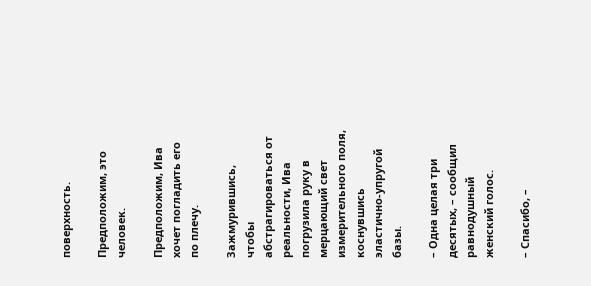поверхность.

Предположим, это человек.

Предположим, Ива хочет погладить его по плечу.

Зажмурившись, чтобы абстрагироваться от реальности, Ива погрузила руку в мерцающий свет измерительного поля, коснувшись эластично-упругой базы.

– Одна целая три десятых, – сообщил равнодушный женский голос.

– Спасибо, –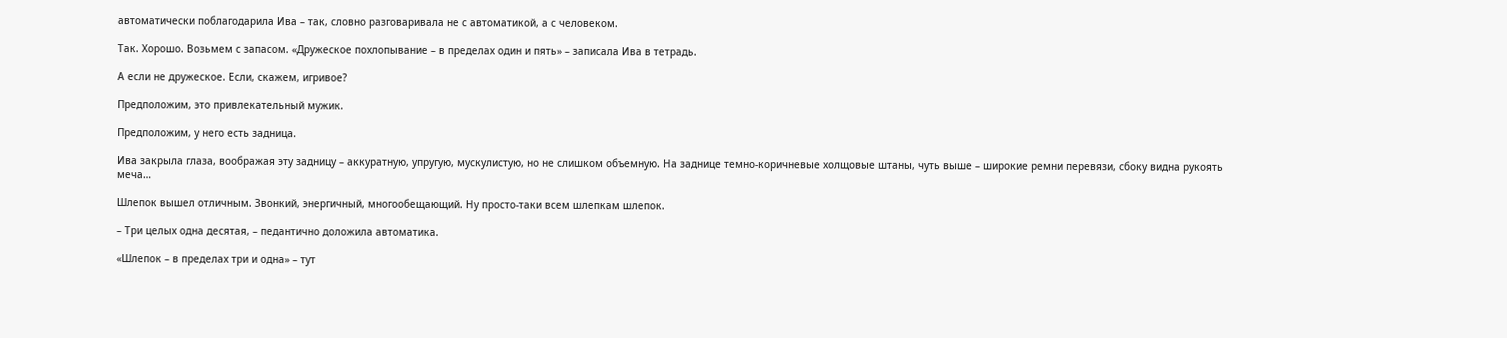автоматически поблагодарила Ива – так, словно разговаривала не с автоматикой, а с человеком.

Так. Хорошо. Возьмем с запасом. «Дружеское похлопывание – в пределах один и пять» – записала Ива в тетрадь.

А если не дружеское. Если, скажем, игривое?

Предположим, это привлекательный мужик.

Предположим, у него есть задница.

Ива закрыла глаза, воображая эту задницу – аккуратную, упругую, мускулистую, но не слишком объемную. На заднице темно-коричневые холщовые штаны, чуть выше – широкие ремни перевязи, сбоку видна рукоять меча…

Шлепок вышел отличным. Звонкий, энергичный, многообещающий. Ну просто-таки всем шлепкам шлепок.

– Три целых одна десятая, – педантично доложила автоматика.

«Шлепок – в пределах три и одна» – тут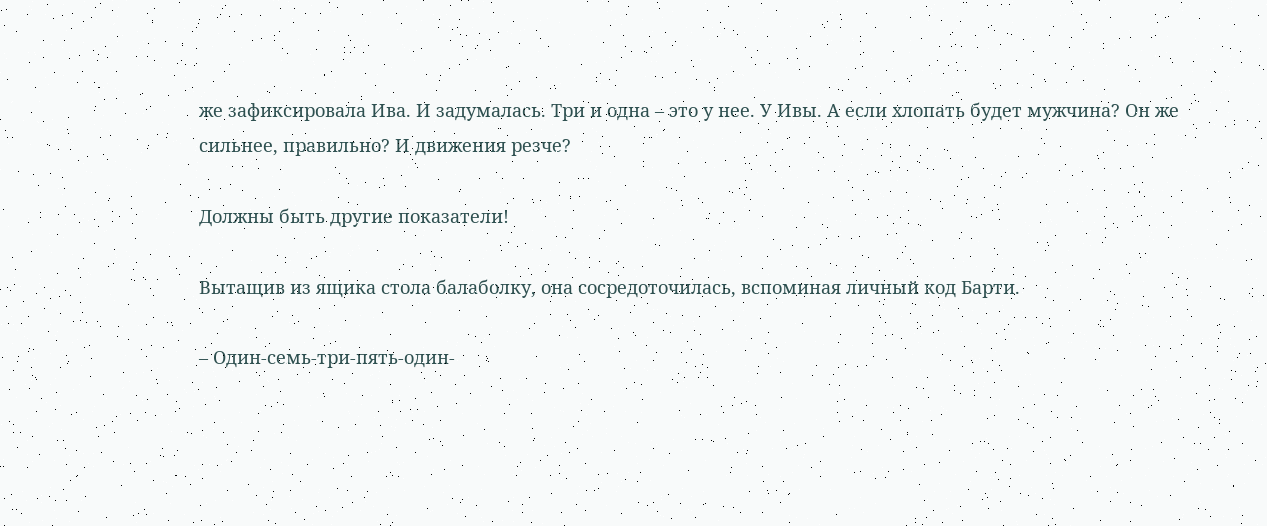же зафиксировала Ива. И задумалась. Три и одна – это у нее. У Ивы. А если хлопать будет мужчина? Он же сильнее, правильно? И движения резче?

Должны быть другие показатели!

Вытащив из ящика стола балаболку, она сосредоточилась, вспоминая личный код Барти.

– Один-семь-три-пять-один-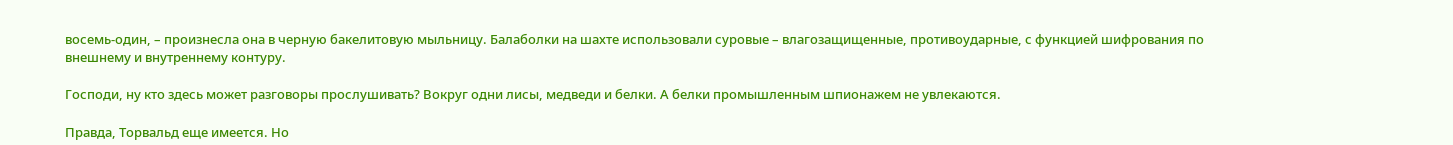восемь-один, – произнесла она в черную бакелитовую мыльницу. Балаболки на шахте использовали суровые – влагозащищенные, противоударные, с функцией шифрования по внешнему и внутреннему контуру.

Господи, ну кто здесь может разговоры прослушивать? Вокруг одни лисы, медведи и белки. А белки промышленным шпионажем не увлекаются.

Правда, Торвальд еще имеется. Но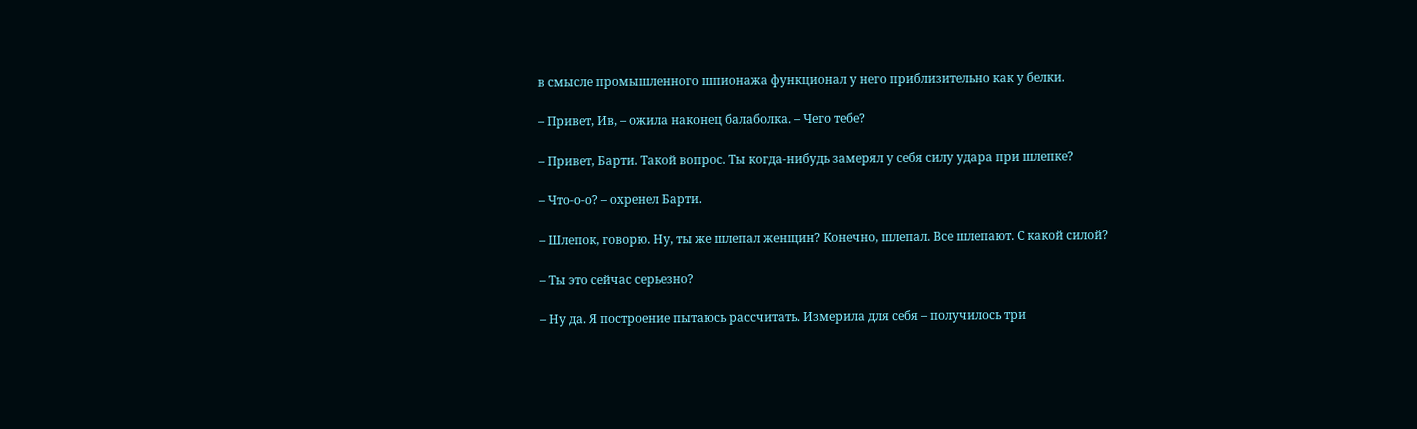в смысле промышленного шпионажа функционал у него приблизительно как у белки.

– Привет, Ив, – ожила наконец балаболка. – Чего тебе?

– Привет, Барти. Такой вопрос. Ты когда-нибудь замерял у себя силу удара при шлепке?

– Что-о-о? – охренел Барти.

– Шлепок, говорю. Ну, ты же шлепал женщин? Конечно, шлепал. Все шлепают. С какой силой?

– Ты это сейчас серьезно?

– Ну да. Я построение пытаюсь рассчитать. Измерила для себя – получилось три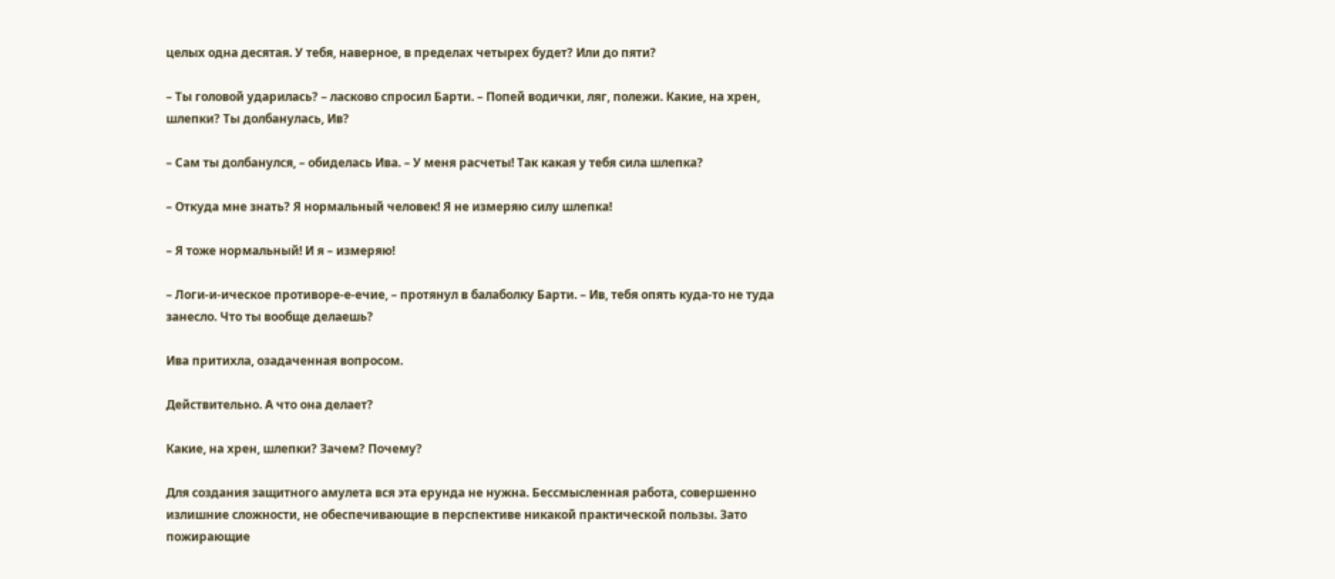целых одна десятая. У тебя, наверное, в пределах четырех будет? Или до пяти?

– Ты головой ударилась? – ласково спросил Барти. – Попей водички, ляг, полежи. Какие, на хрен, шлепки? Ты долбанулась, Ив?

– Сам ты долбанулся, – обиделась Ива. – У меня расчеты! Так какая у тебя сила шлепка?

– Откуда мне знать? Я нормальный человек! Я не измеряю силу шлепка!

– Я тоже нормальный! И я – измеряю!

– Логи-и-ическое противоре-е-ечие, – протянул в балаболку Барти. – Ив, тебя опять куда-то не туда занесло. Что ты вообще делаешь?

Ива притихла, озадаченная вопросом.

Действительно. А что она делает?

Какие, на хрен, шлепки? Зачем? Почему?

Для создания защитного амулета вся эта ерунда не нужна. Бессмысленная работа, совершенно излишние сложности, не обеспечивающие в перспективе никакой практической пользы. Зато пожирающие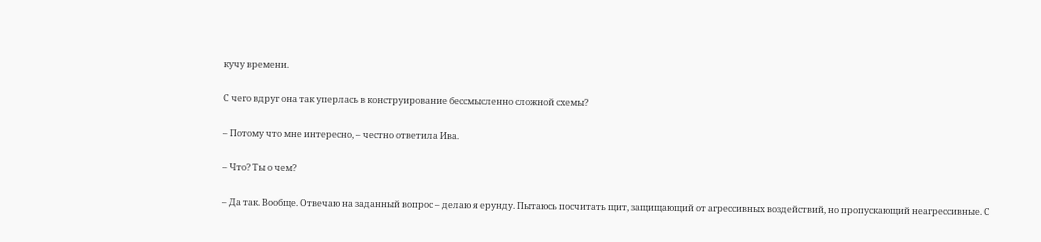кучу времени.

С чего вдруг она так уперлась в конструирование бессмысленно сложной схемы?

– Потому что мне интересно, – честно ответила Ива.

– Что? Ты о чем?

– Да так. Вообще. Отвечаю на заданный вопрос – делаю я ерунду. Пытаюсь посчитать щит, защищающий от агрессивных воздействий, но пропускающий неагрессивные. С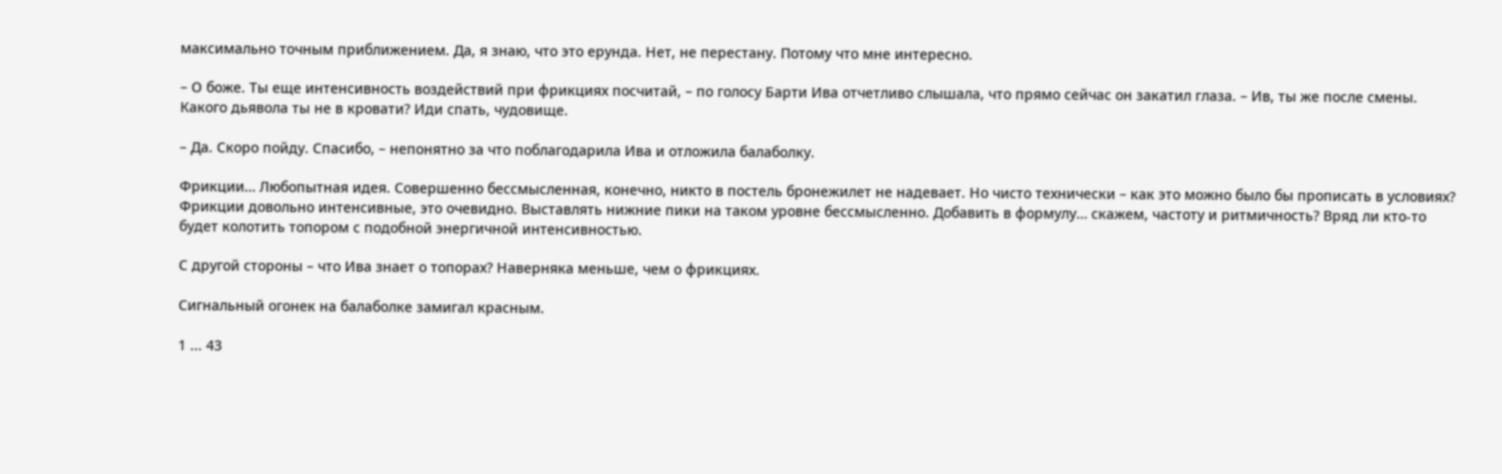максимально точным приближением. Да, я знаю, что это ерунда. Нет, не перестану. Потому что мне интересно.

– О боже. Ты еще интенсивность воздействий при фрикциях посчитай, – по голосу Барти Ива отчетливо слышала, что прямо сейчас он закатил глаза. – Ив, ты же после смены. Какого дьявола ты не в кровати? Иди спать, чудовище.

– Да. Скоро пойду. Спасибо, – непонятно за что поблагодарила Ива и отложила балаболку.

Фрикции… Любопытная идея. Совершенно бессмысленная, конечно, никто в постель бронежилет не надевает. Но чисто технически – как это можно было бы прописать в условиях? Фрикции довольно интенсивные, это очевидно. Выставлять нижние пики на таком уровне бессмысленно. Добавить в формулу… скажем, частоту и ритмичность? Вряд ли кто-то будет колотить топором с подобной энергичной интенсивностью.

С другой стороны – что Ива знает о топорах? Наверняка меньше, чем о фрикциях.

Сигнальный огонек на балаболке замигал красным.

1 ... 43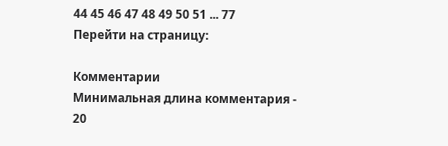44 45 46 47 48 49 50 51 ... 77
Перейти на страницу:

Комментарии
Минимальная длина комментария - 20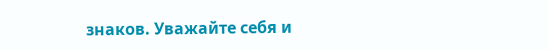знаков. Уважайте себя и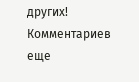других!
Комментариев еще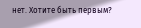нет. Хотите быть первым?